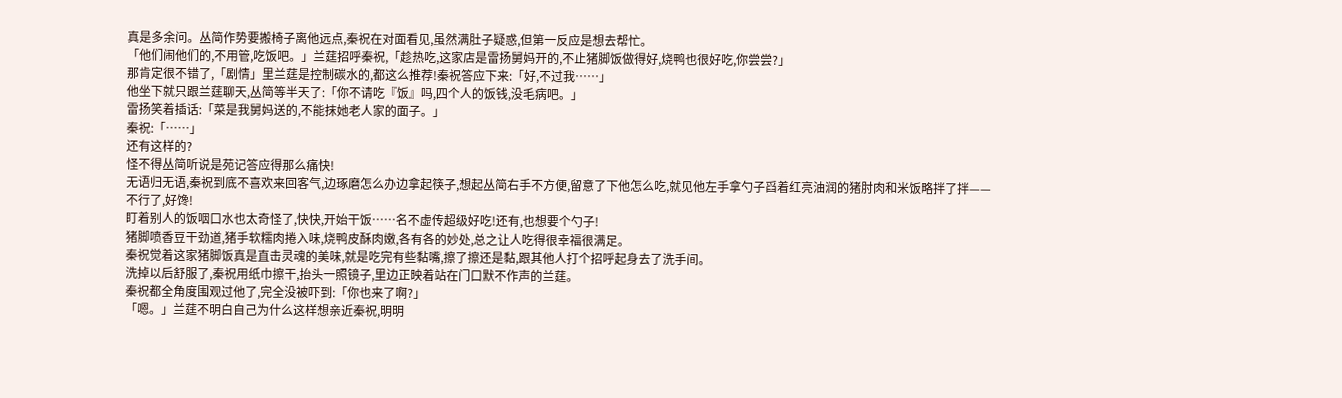真是多余问。丛简作势要搬椅子离他远点,秦祝在对面看见,虽然满肚子疑惑,但第一反应是想去帮忙。
「他们闹他们的,不用管,吃饭吧。」兰莛招呼秦祝,「趁热吃,这家店是雷扬舅妈开的,不止猪脚饭做得好,烧鸭也很好吃,你尝尝?」
那肯定很不错了,「剧情」里兰莛是控制碳水的,都这么推荐!秦祝答应下来:「好,不过我……」
他坐下就只跟兰莛聊天,丛简等半天了:「你不请吃『饭』吗,四个人的饭钱,没毛病吧。」
雷扬笑着插话:「菜是我舅妈送的,不能抹她老人家的面子。」
秦祝:「……」
还有这样的?
怪不得丛简听说是苑记答应得那么痛快!
无语归无语,秦祝到底不喜欢来回客气,边琢磨怎么办边拿起筷子,想起丛简右手不方便,留意了下他怎么吃,就见他左手拿勺子舀着红亮油润的猪肘肉和米饭略拌了拌——
不行了,好馋!
盯着别人的饭咽口水也太奇怪了,快快,开始干饭……名不虚传超级好吃!还有,也想要个勺子!
猪脚喷香豆干劲道,猪手软糯肉捲入味,烧鸭皮酥肉嫩,各有各的妙处,总之让人吃得很幸福很满足。
秦祝觉着这家猪脚饭真是直击灵魂的美味,就是吃完有些黏嘴,擦了擦还是黏,跟其他人打个招呼起身去了洗手间。
洗掉以后舒服了,秦祝用纸巾擦干,抬头一照镜子,里边正映着站在门口默不作声的兰莛。
秦祝都全角度围观过他了,完全没被吓到:「你也来了啊?」
「嗯。」兰莛不明白自己为什么这样想亲近秦祝,明明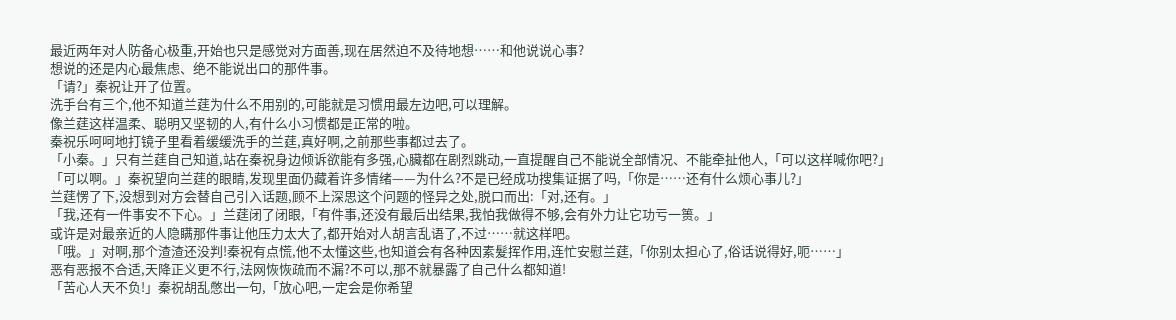最近两年对人防备心极重,开始也只是感觉对方面善,现在居然迫不及待地想……和他说说心事?
想说的还是内心最焦虑、绝不能说出口的那件事。
「请?」秦祝让开了位置。
洗手台有三个,他不知道兰莛为什么不用别的,可能就是习惯用最左边吧,可以理解。
像兰莛这样温柔、聪明又坚韧的人,有什么小习惯都是正常的啦。
秦祝乐呵呵地打镜子里看着缓缓洗手的兰莛,真好啊,之前那些事都过去了。
「小秦。」只有兰莛自己知道,站在秦祝身边倾诉欲能有多强,心臟都在剧烈跳动,一直提醒自己不能说全部情况、不能牵扯他人,「可以这样喊你吧?」
「可以啊。」秦祝望向兰莛的眼睛,发现里面仍藏着许多情绪——为什么?不是已经成功搜集证据了吗,「你是……还有什么烦心事儿?」
兰莛愣了下,没想到对方会替自己引入话题,顾不上深思这个问题的怪异之处,脱口而出:「对,还有。」
「我,还有一件事安不下心。」兰莛闭了闭眼,「有件事,还没有最后出结果,我怕我做得不够,会有外力让它功亏一篑。」
或许是对最亲近的人隐瞒那件事让他压力太大了,都开始对人胡言乱语了,不过……就这样吧。
「哦。」对啊,那个渣渣还没判!秦祝有点慌,他不太懂这些,也知道会有各种因素髮挥作用,连忙安慰兰莛,「你别太担心了,俗话说得好,呃……」
恶有恶报不合适,天降正义更不行,法网恢恢疏而不漏?不可以,那不就暴露了自己什么都知道!
「苦心人天不负!」秦祝胡乱憋出一句,「放心吧,一定会是你希望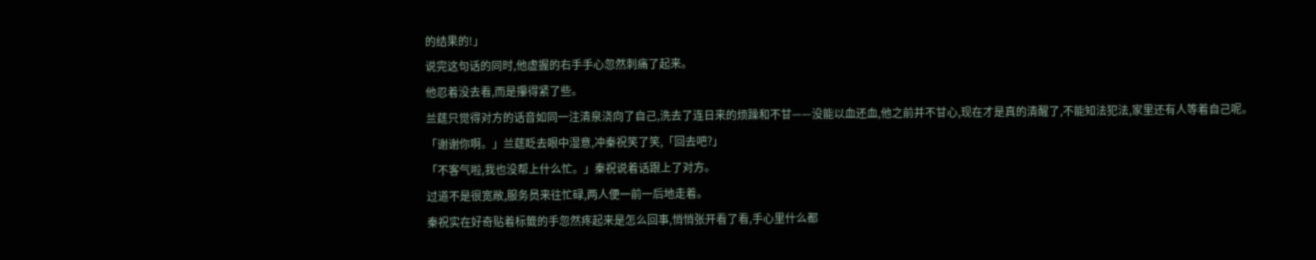的结果的!」
说完这句话的同时,他虚握的右手手心忽然刺痛了起来。
他忍着没去看,而是攥得紧了些。
兰莛只觉得对方的话音如同一注清泉浇向了自己,洗去了连日来的烦躁和不甘——没能以血还血,他之前并不甘心,现在才是真的清醒了,不能知法犯法,家里还有人等着自己呢。
「谢谢你啊。」兰莛眨去眼中湿意,冲秦祝笑了笑,「回去吧?」
「不客气啦,我也没帮上什么忙。」秦祝说着话跟上了对方。
过道不是很宽敞,服务员来往忙碌,两人便一前一后地走着。
秦祝实在好奇贴着标籤的手忽然疼起来是怎么回事,悄悄张开看了看,手心里什么都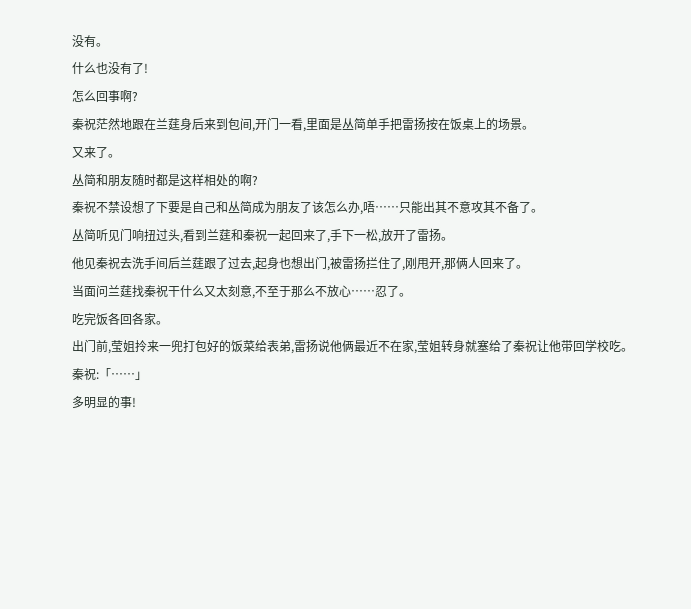没有。
什么也没有了!
怎么回事啊?
秦祝茫然地跟在兰莛身后来到包间,开门一看,里面是丛简单手把雷扬按在饭桌上的场景。
又来了。
丛简和朋友随时都是这样相处的啊?
秦祝不禁设想了下要是自己和丛简成为朋友了该怎么办,唔……只能出其不意攻其不备了。
丛简听见门响扭过头,看到兰莛和秦祝一起回来了,手下一松,放开了雷扬。
他见秦祝去洗手间后兰莛跟了过去,起身也想出门,被雷扬拦住了,刚甩开,那俩人回来了。
当面问兰莛找秦祝干什么又太刻意,不至于那么不放心……忍了。
吃完饭各回各家。
出门前,莹姐拎来一兜打包好的饭菜给表弟,雷扬说他俩最近不在家,莹姐转身就塞给了秦祝让他带回学校吃。
秦祝:「……」
多明显的事!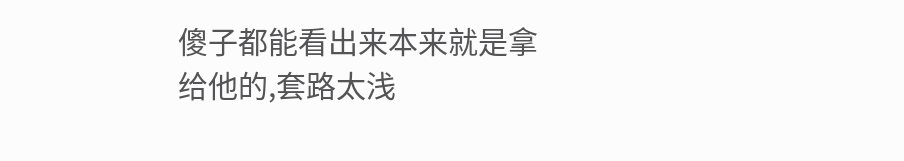傻子都能看出来本来就是拿给他的,套路太浅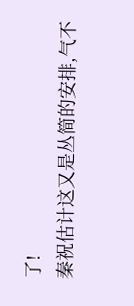了!
秦祝估计这又是丛简的安排,气不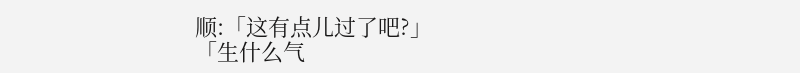顺:「这有点儿过了吧?」
「生什么气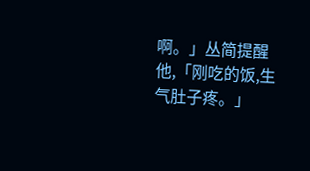啊。」丛简提醒他,「刚吃的饭,生气肚子疼。」